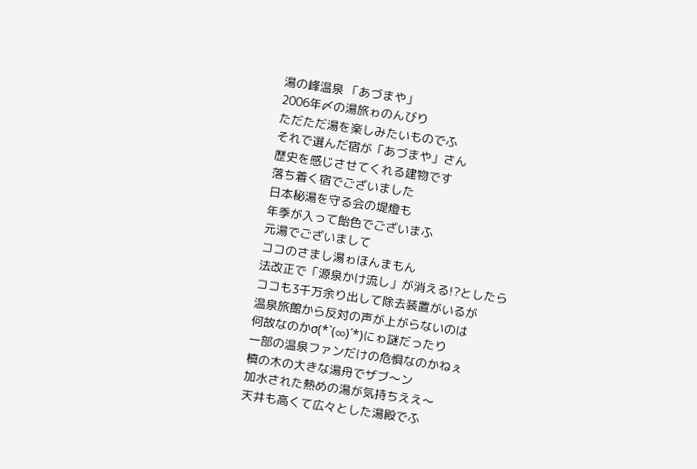湯の峰温泉 「あづまや」
2006年〆の湯旅ゎのんびり
ただただ湯を楽しみたいものでふ
それで選んだ宿が「あづまや」さん
歴史を感じさせてくれる建物です
落ち着く宿でございました
日本秘湯を守る会の堤燈も
年季が入って飴色でございまふ
元湯でございまして
ココのさまし湯ゎほんまもん
法改正で「源泉かけ流し」が消える!?としたら
ココも3千万余り出して除去装置がいるが
温泉旅館から反対の声が上がらないのは
何故なのかσ(*`(∞)´*)にゎ謎だったり
一部の温泉ファンだけの危惧なのかねぇ
槙の木の大きな湯舟でザブ〜ン
加水された熱めの湯が気持ちええ〜
天井も高くて広々とした湯殿でふ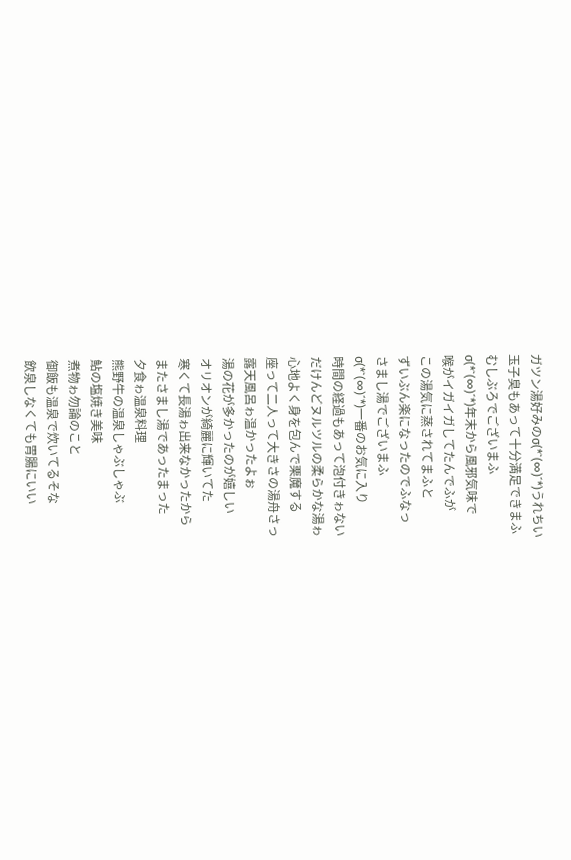ガツン湯好みのσ(*`(∞)´*)うれちい
玉子臭もあって十分満足できまふ
むしぶろでございまふ
σ(*`(∞)´*)年末から風邪気味で
喉がイガイガしてたんでふが
この湯気に蒸されてまふと
ずいぶん楽になったのでふなっ
さまし湯でございまふ
σ(*`(∞)´*)一番のお気に入り
時間の経過もあって泡付きゎない
だけんどヌルツルの柔らかな湯ゎ
心地よく身を包んで栗魔する
座って二人って大きさの湯舟さっ
露天風呂ゎ温かったよぉ
湯の花が多かったのが嬉しい
オリオンが綺麗に輝いてた
寒くて長湯ゎ出来なかったから
またさまし湯であったまった
夕食ゎ温泉料理
熊野牛の温泉しゃぶしゃぶ
鮎の塩焼き美味
煮物ゎ勿論のこと
御飯も温泉で炊いてるそな
飲泉しなくても胃腸にいい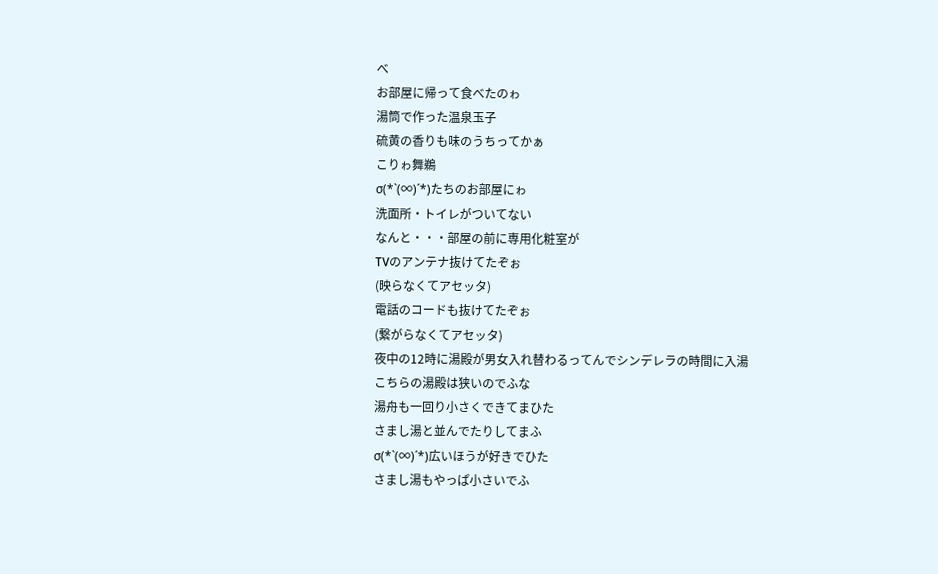べ
お部屋に帰って食べたのゎ
湯筒で作った温泉玉子
硫黄の香りも味のうちってかぁ
こりゎ舞鵜
σ(*`(∞)´*)たちのお部屋にゎ
洗面所・トイレがついてない
なんと・・・部屋の前に専用化粧室が
TVのアンテナ抜けてたぞぉ
(映らなくてアセッタ)
電話のコードも抜けてたぞぉ
(繋がらなくてアセッタ)
夜中の12時に湯殿が男女入れ替わるってんでシンデレラの時間に入湯
こちらの湯殿は狭いのでふな
湯舟も一回り小さくできてまひた
さまし湯と並んでたりしてまふ
σ(*`(∞)´*)広いほうが好きでひた
さまし湯もやっぱ小さいでふ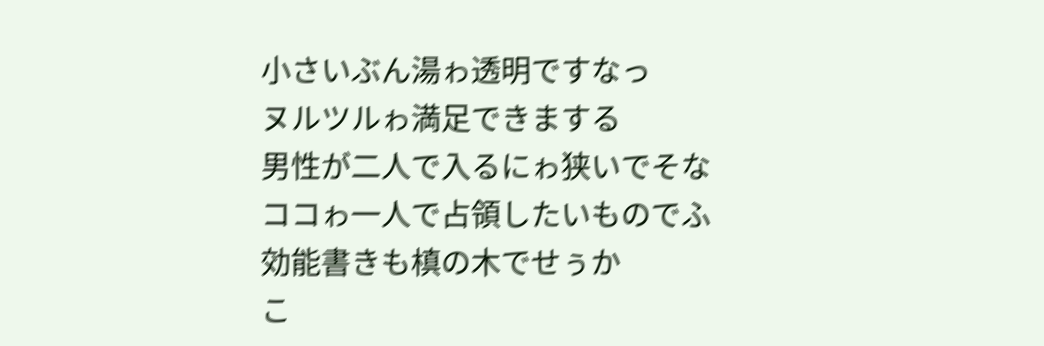小さいぶん湯ゎ透明ですなっ
ヌルツルゎ満足できまする
男性が二人で入るにゎ狭いでそな
ココゎ一人で占領したいものでふ
効能書きも槙の木でせぅか
こ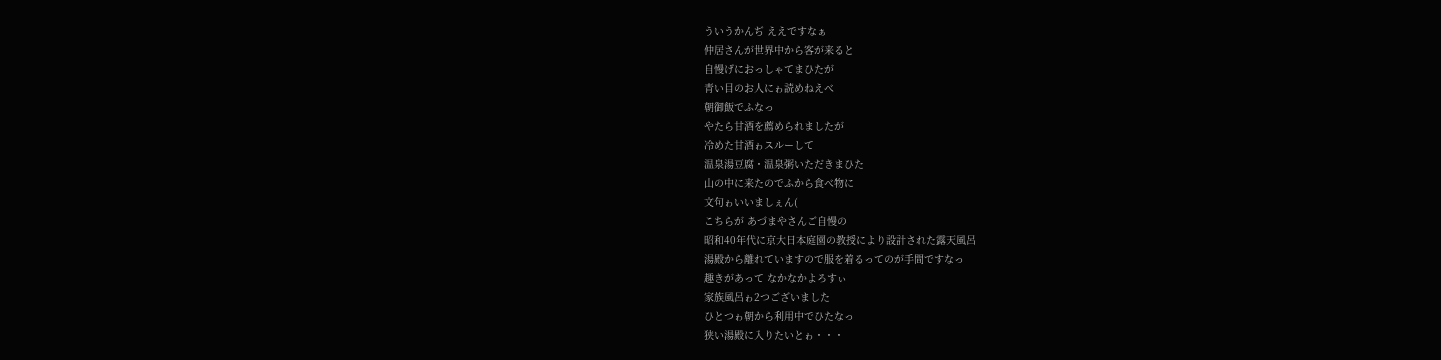ういうかんぢ ええですなぁ
仲居さんが世界中から客が来ると
自慢げにおっしゃてまひたが
青い目のお人にゎ読めねえべ
朝御飯でふなっ
やたら甘酒を薦められましたが
冷めた甘酒ゎスルーして
温泉湯豆腐・温泉粥いただきまひた
山の中に来たのでふから食べ物に
文句ゎいいましぇん(
こちらが あづまやさんご自慢の
昭和40年代に京大日本庭園の教授により設計された露天風呂
湯殿から離れていますので服を着るってのが手間ですなっ
趣きがあって なかなかよろすぃ
家族風呂ゎ2つございました
ひとつゎ朝から利用中でひたなっ
狭い湯殿に入りたいとゎ・・・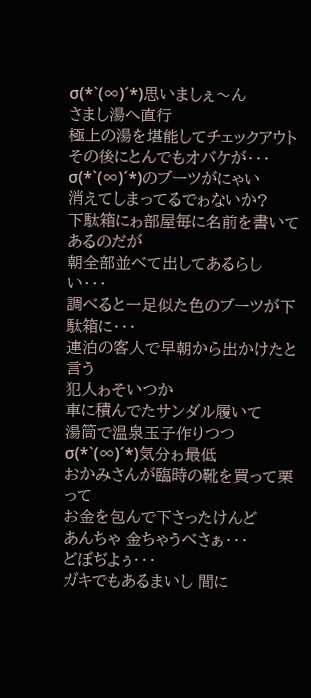σ(*`(∞)´*)思いましぇ〜ん
さまし湯へ直行
極上の湯を堪能してチェックアウト
その後にとんでもオバケが・・・
σ(*`(∞)´*)のブーツがにゃい
消えてしまってるでゎないか?
下駄箱にゎ部屋毎に名前を書いてあるのだが
朝全部並べて出してあるらしい・・・
調べると一足似た色のブーツが下駄箱に・・・
連泊の客人で早朝から出かけたと言う
犯人ゎそいつか
車に積んでたサンダル履いて
湯筒で温泉玉子作りつつ
σ(*`(∞)´*)気分ゎ最低
おかみさんが臨時の靴を買って栗って
お金を包んで下さったけんど
あんちゃ 金ちゃうべさぁ・・・
どぼぢよぅ・・・
ガキでもあるまいし 間に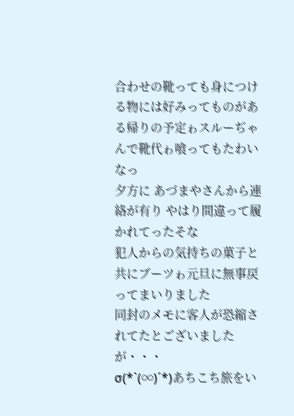合わせの靴っても身につける物には好みってものがある帰りの予定ゎスルーぢゃ
んで靴代ゎ喰ってもたわいなっ
夕方に あづまやさんから連絡が有り やはり間違って履かれてったそな
犯人からの気持ちの菓子と共にブーツゎ元旦に無事戻ってまいりました
同封のメモに客人が恐縮されてたとございましたが・・・
σ(*`(∞)´*)あちこち旅をい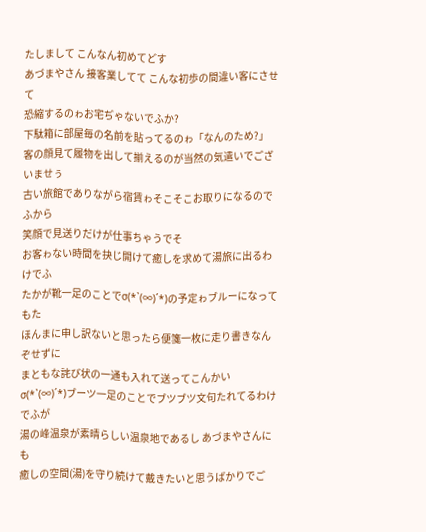たしまして こんなん初めてどす
あづまやさん 接客業してて こんな初歩の間違い客にさせて
恐縮するのゎお宅ぢゃないでふか?
下駄箱に部屋毎の名前を貼ってるのゎ「なんのため?」
客の顔見て履物を出して揃えるのが当然の気遣いでございませぅ
古い旅館でありながら宿賃ゎそこそこお取りになるのでふから
笑顔で見送りだけが仕事ちゃうでそ
お客ゎない時間を抉じ開けて癒しを求めて湯旅に出るわけでふ
たかが靴一足のことでσ(*`(∞)´*)の予定ゎブルーになってもた
ほんまに申し訳ないと思ったら便箋一枚に走り書きなんぞせずに
まともな詫び状の一通も入れて送ってこんかい
σ(*`(∞)´*)ブーツ一足のことでブツブツ文句たれてるわけでふが
湯の峰温泉が素晴らしい温泉地であるし あづまやさんにも
癒しの空間(湯)を守り続けて戴きたいと思うばかりでご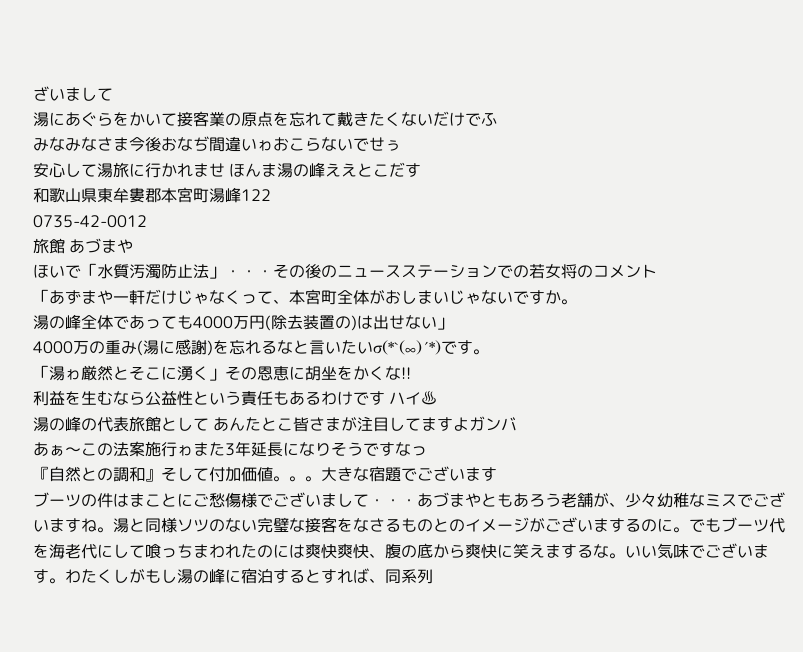ざいまして
湯にあぐらをかいて接客業の原点を忘れて戴きたくないだけでふ
みなみなさま今後おなぢ間違いゎおこらないでせぅ
安心して湯旅に行かれませ ほんま湯の峰ええとこだす
和歌山県東牟婁郡本宮町湯峰122
0735-42-0012
旅館 あづまや
ほいで「水質汚濁防止法」・・・その後のニュースステーションでの若女将のコメント
「あずまや一軒だけじゃなくって、本宮町全体がおしまいじゃないですか。
湯の峰全体であっても4000万円(除去装置の)は出せない」
4000万の重み(湯に感謝)を忘れるなと言いたいσ(*`(∞)´*)です。
「湯ゎ厳然とそこに湧く」その恩恵に胡坐をかくな!!
利益を生むなら公益性という責任もあるわけです ハイ♨
湯の峰の代表旅館として あんたとこ皆さまが注目してますよガンバ
あぁ〜この法案施行ゎまた3年延長になりそうですなっ
『自然との調和』そして付加価値。。。大きな宿題でございます
ブーツの件はまことにご愁傷様でございまして・・・あづまやともあろう老舗が、少々幼稚なミスでございますね。湯と同様ソツのない完璧な接客をなさるものとのイメージがございまするのに。でもブーツ代を海老代にして喰っちまわれたのには爽快爽快、腹の底から爽快に笑えまするな。いい気味でございます。わたくしがもし湯の峰に宿泊するとすれば、同系列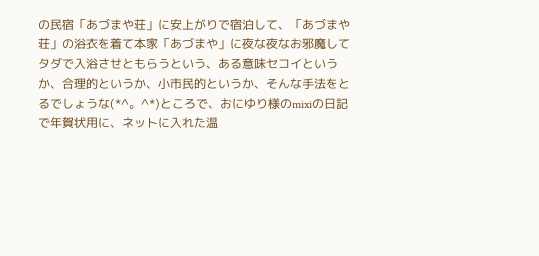の民宿「あづまや荘」に安上がりで宿泊して、「あづまや荘」の浴衣を着て本家「あづまや」に夜な夜なお邪魔してタダで入浴させともらうという、ある意味セコイというか、合理的というか、小市民的というか、そんな手法をとるでしょうな(*^。^*)ところで、おにゆり様のmixiの日記で年賀状用に、ネットに入れた温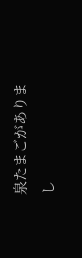泉たまごがありまし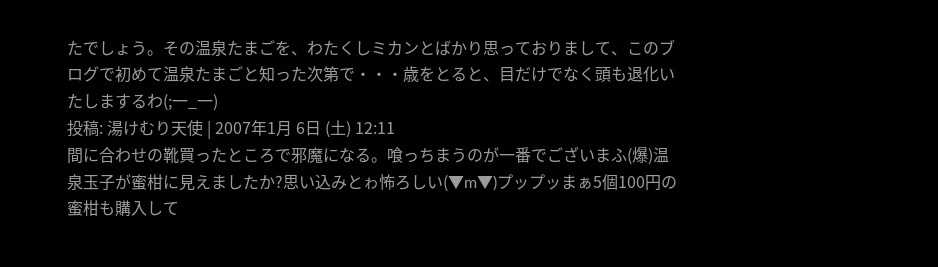たでしょう。その温泉たまごを、わたくしミカンとばかり思っておりまして、このブログで初めて温泉たまごと知った次第で・・・歳をとると、目だけでなく頭も退化いたしまするわ(;一_一)
投稿: 湯けむり天使 | 2007年1月 6日 (土) 12:11
間に合わせの靴買ったところで邪魔になる。喰っちまうのが一番でございまふ(爆)温泉玉子が蜜柑に見えましたか?思い込みとゎ怖ろしい(▼m▼)プップッまぁ5個100円の蜜柑も購入して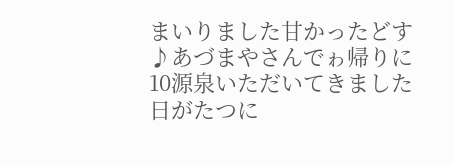まいりました甘かったどす♪あづまやさんでゎ帰りに10源泉いただいてきました日がたつに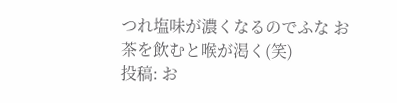つれ塩味が濃くなるのでふな お茶を飲むと喉が渇く(笑)
投稿: お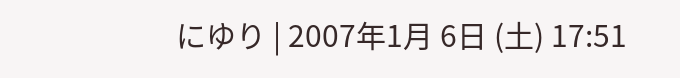にゆり | 2007年1月 6日 (土) 17:51